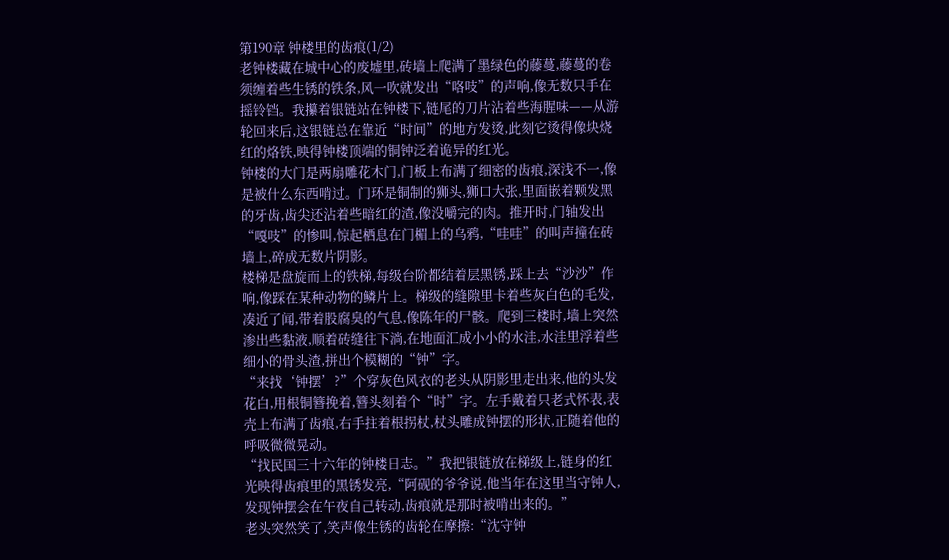第190章 钟楼里的齿痕(1/2)
老钟楼藏在城中心的废墟里,砖墙上爬满了墨绿色的藤蔓,藤蔓的卷须缠着些生锈的铁条,风一吹就发出“咯吱”的声响,像无数只手在摇铃铛。我攥着银链站在钟楼下,链尾的刀片沾着些海腥味——从游轮回来后,这银链总在靠近“时间”的地方发烫,此刻它烫得像块烧红的烙铁,映得钟楼顶端的铜钟泛着诡异的红光。
钟楼的大门是两扇雕花木门,门板上布满了细密的齿痕,深浅不一,像是被什么东西啃过。门环是铜制的狮头,狮口大张,里面嵌着颗发黑的牙齿,齿尖还沾着些暗红的渣,像没嚼完的肉。推开时,门轴发出“嘎吱”的惨叫,惊起栖息在门楣上的乌鸦,“哇哇”的叫声撞在砖墙上,碎成无数片阴影。
楼梯是盘旋而上的铁梯,每级台阶都结着层黑锈,踩上去“沙沙”作响,像踩在某种动物的鳞片上。梯级的缝隙里卡着些灰白色的毛发,凑近了闻,带着股腐臭的气息,像陈年的尸骸。爬到三楼时,墙上突然渗出些黏液,顺着砖缝往下淌,在地面汇成小小的水洼,水洼里浮着些细小的骨头渣,拼出个模糊的“钟”字。
“来找‘钟摆’?”个穿灰色风衣的老头从阴影里走出来,他的头发花白,用根铜簪挽着,簪头刻着个“时”字。左手戴着只老式怀表,表壳上布满了齿痕,右手拄着根拐杖,杖头雕成钟摆的形状,正随着他的呼吸微微晃动。
“找民国三十六年的钟楼日志。”我把银链放在梯级上,链身的红光映得齿痕里的黑锈发亮,“阿砚的爷爷说,他当年在这里当守钟人,发现钟摆会在午夜自己转动,齿痕就是那时被啃出来的。”
老头突然笑了,笑声像生锈的齿轮在摩擦:“沈守钟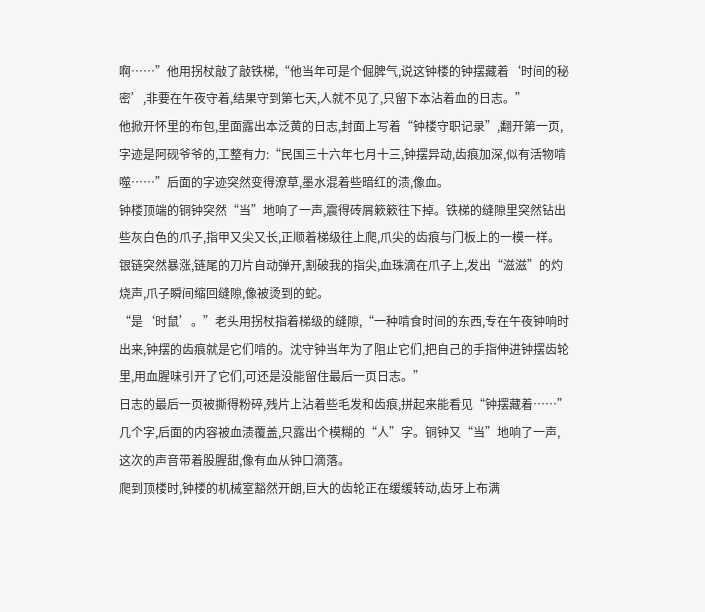啊……”他用拐杖敲了敲铁梯,“他当年可是个倔脾气,说这钟楼的钟摆藏着‘时间的秘密’,非要在午夜守着,结果守到第七天,人就不见了,只留下本沾着血的日志。”
他掀开怀里的布包,里面露出本泛黄的日志,封面上写着“钟楼守职记录”,翻开第一页,字迹是阿砚爷爷的,工整有力:“民国三十六年七月十三,钟摆异动,齿痕加深,似有活物啃噬……”后面的字迹突然变得潦草,墨水混着些暗红的渍,像血。
钟楼顶端的铜钟突然“当”地响了一声,震得砖屑簌簌往下掉。铁梯的缝隙里突然钻出些灰白色的爪子,指甲又尖又长,正顺着梯级往上爬,爪尖的齿痕与门板上的一模一样。银链突然暴涨,链尾的刀片自动弹开,割破我的指尖,血珠滴在爪子上,发出“滋滋”的灼烧声,爪子瞬间缩回缝隙,像被烫到的蛇。
“是‘时鼠’。”老头用拐杖指着梯级的缝隙,“一种啃食时间的东西,专在午夜钟响时出来,钟摆的齿痕就是它们啃的。沈守钟当年为了阻止它们,把自己的手指伸进钟摆齿轮里,用血腥味引开了它们,可还是没能留住最后一页日志。”
日志的最后一页被撕得粉碎,残片上沾着些毛发和齿痕,拼起来能看见“钟摆藏着……”几个字,后面的内容被血渍覆盖,只露出个模糊的“人”字。铜钟又“当”地响了一声,这次的声音带着股腥甜,像有血从钟口滴落。
爬到顶楼时,钟楼的机械室豁然开朗,巨大的齿轮正在缓缓转动,齿牙上布满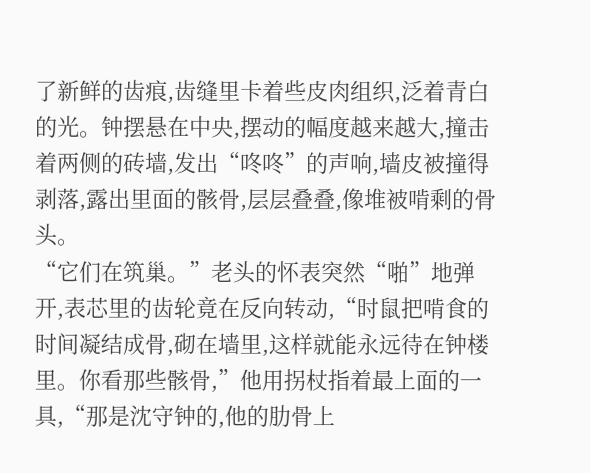了新鲜的齿痕,齿缝里卡着些皮肉组织,泛着青白的光。钟摆悬在中央,摆动的幅度越来越大,撞击着两侧的砖墙,发出“咚咚”的声响,墙皮被撞得剥落,露出里面的骸骨,层层叠叠,像堆被啃剩的骨头。
“它们在筑巢。”老头的怀表突然“啪”地弹开,表芯里的齿轮竟在反向转动,“时鼠把啃食的时间凝结成骨,砌在墙里,这样就能永远待在钟楼里。你看那些骸骨,”他用拐杖指着最上面的一具,“那是沈守钟的,他的肋骨上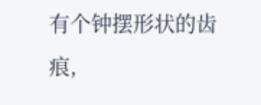有个钟摆形状的齿痕,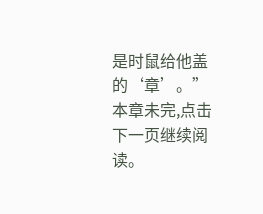是时鼠给他盖的‘章’。”
本章未完,点击下一页继续阅读。